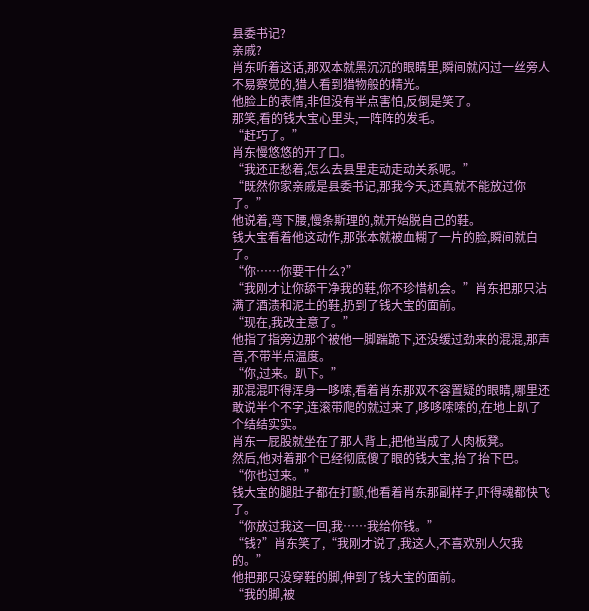县委书记?
亲戚?
肖东听着这话,那双本就黑沉沉的眼睛里,瞬间就闪过一丝旁人不易察觉的,猎人看到猎物般的精光。
他脸上的表情,非但没有半点害怕,反倒是笑了。
那笑,看的钱大宝心里头,一阵阵的发毛。
“赶巧了。”
肖东慢悠悠的开了口。
“我还正愁着,怎么去县里走动走动关系呢。”
“既然你家亲戚是县委书记,那我今天,还真就不能放过你了。”
他说着,弯下腰,慢条斯理的,就开始脱自己的鞋。
钱大宝看着他这动作,那张本就被血糊了一片的脸,瞬间就白了。
“你……你要干什么?”
“我刚才让你舔干净我的鞋,你不珍惜机会。”肖东把那只沾满了酒渍和泥土的鞋,扔到了钱大宝的面前。
“现在,我改主意了。”
他指了指旁边那个被他一脚踹跪下,还没缓过劲来的混混,那声音,不带半点温度。
“你,过来。趴下。”
那混混吓得浑身一哆嗦,看着肖东那双不容置疑的眼睛,哪里还敢说半个不字,连滚带爬的就过来了,哆哆嗦嗦的,在地上趴了个结结实实。
肖东一屁股就坐在了那人背上,把他当成了人肉板凳。
然后,他对着那个已经彻底傻了眼的钱大宝,抬了抬下巴。
“你也过来。”
钱大宝的腿肚子都在打颤,他看着肖东那副样子,吓得魂都快飞了。
“你放过我这一回,我……我给你钱。”
“钱?”肖东笑了,“我刚才说了,我这人,不喜欢别人欠我的。”
他把那只没穿鞋的脚,伸到了钱大宝的面前。
“我的脚,被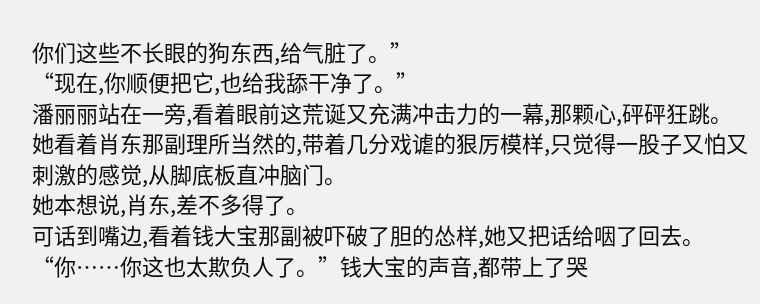你们这些不长眼的狗东西,给气脏了。”
“现在,你顺便把它,也给我舔干净了。”
潘丽丽站在一旁,看着眼前这荒诞又充满冲击力的一幕,那颗心,砰砰狂跳。
她看着肖东那副理所当然的,带着几分戏谑的狠厉模样,只觉得一股子又怕又刺激的感觉,从脚底板直冲脑门。
她本想说,肖东,差不多得了。
可话到嘴边,看着钱大宝那副被吓破了胆的怂样,她又把话给咽了回去。
“你……你这也太欺负人了。”钱大宝的声音,都带上了哭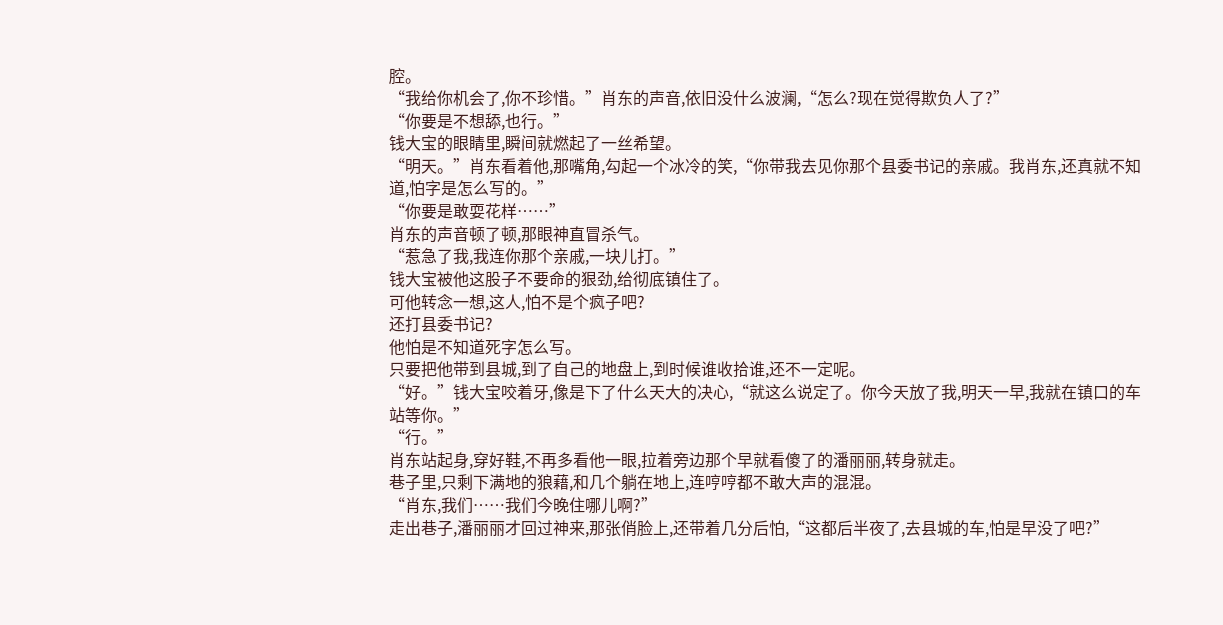腔。
“我给你机会了,你不珍惜。”肖东的声音,依旧没什么波澜,“怎么?现在觉得欺负人了?”
“你要是不想舔,也行。”
钱大宝的眼睛里,瞬间就燃起了一丝希望。
“明天。”肖东看着他,那嘴角,勾起一个冰冷的笑,“你带我去见你那个县委书记的亲戚。我肖东,还真就不知道,怕字是怎么写的。”
“你要是敢耍花样……”
肖东的声音顿了顿,那眼神直冒杀气。
“惹急了我,我连你那个亲戚,一块儿打。”
钱大宝被他这股子不要命的狠劲,给彻底镇住了。
可他转念一想,这人,怕不是个疯子吧?
还打县委书记?
他怕是不知道死字怎么写。
只要把他带到县城,到了自己的地盘上,到时候谁收拾谁,还不一定呢。
“好。”钱大宝咬着牙,像是下了什么天大的决心,“就这么说定了。你今天放了我,明天一早,我就在镇口的车站等你。”
“行。”
肖东站起身,穿好鞋,不再多看他一眼,拉着旁边那个早就看傻了的潘丽丽,转身就走。
巷子里,只剩下满地的狼藉,和几个躺在地上,连哼哼都不敢大声的混混。
“肖东,我们……我们今晚住哪儿啊?”
走出巷子,潘丽丽才回过神来,那张俏脸上,还带着几分后怕,“这都后半夜了,去县城的车,怕是早没了吧?”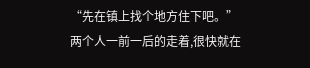“先在镇上找个地方住下吧。”
两个人一前一后的走着,很快就在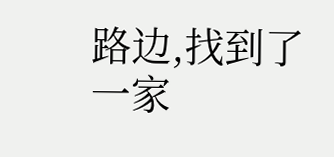路边,找到了一家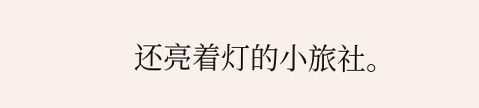还亮着灯的小旅社。